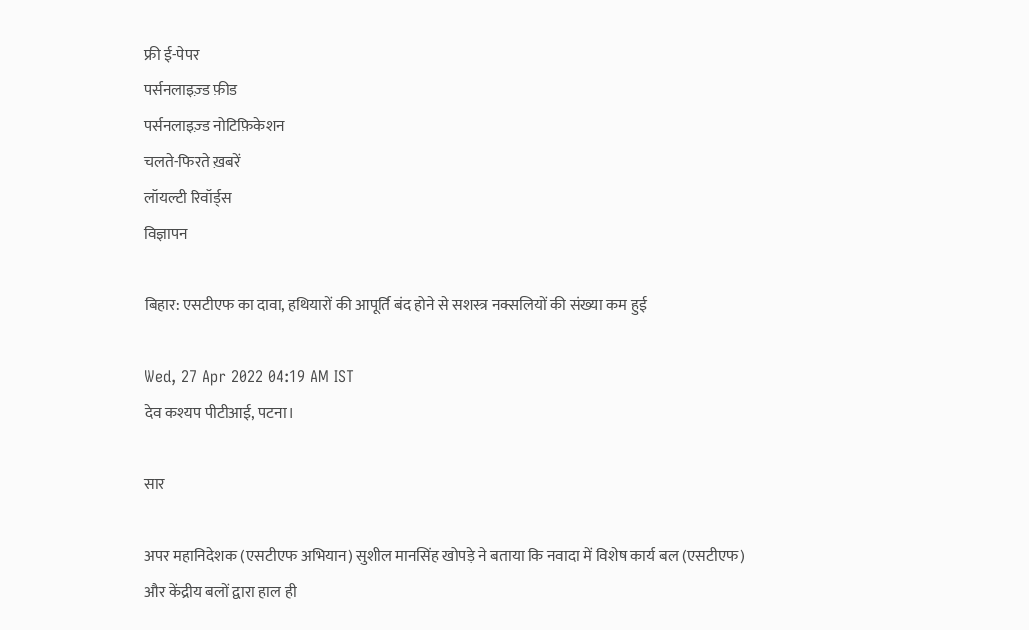फ्री ई-पेपर
पर्सनलाइज़्ड फ़ीड
पर्सनलाइज़्ड नोटिफ़िकेशन
चलते-फिरते ख़बरें
लॉयल्टी रिवॉर्ड्स
विज्ञापन

बिहार: एसटीएफ का दावा, हथियारों की आपूर्ति बंद होने से सशस्त्र नक्सलियों की संख्या कम हुई

Wed, 27 Apr 2022 04:19 AM IST
देव कश्यप पीटीआई, पटना।

सार

अपर महानिदेशक (एसटीएफ अभियान) सुशील मानसिंह खोपड़े ने बताया कि नवादा में विशेष कार्य बल (एसटीएफ) और केंद्रीय बलों द्वारा हाल ही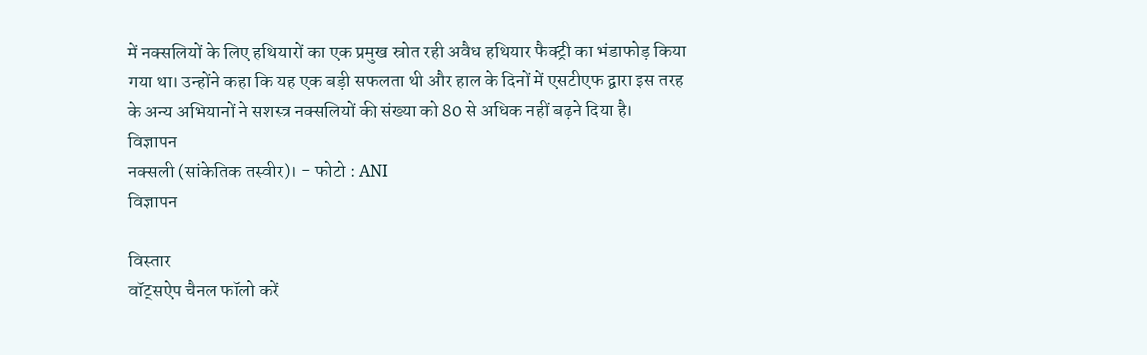में नक्सलियों के लिए हथियारों का एक प्रमुख स्रोत रही अवैध हथियार फैक्ट्री का भंडाफोड़ किया गया था। उन्होंने कहा कि यह एक बड़ी सफलता थी और हाल के दिनों में एसटीएफ द्वारा इस तरह के अन्य अभियानों ने सशस्त्र नक्सलियों की संख्या को 80 से अधिक नहीं बढ़ने दिया है।
विज्ञापन
नक्सली (सांकेतिक तस्वीर)। - फोटो : ANI
विज्ञापन

विस्तार
वॉट्सऐप चैनल फॉलो करें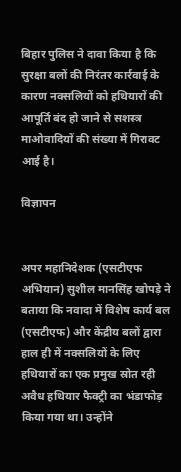बिहार पुलिस ने दावा किया है कि सुरक्षा बलों की निरंतर कार्रवाई के कारण नक्सलियों को हथियारों की आपूर्ति बंद हो जाने से सशस्त्र माओवादियों की संख्या में गिरावट आई है।

विज्ञापन


अपर महानिदेशक (एसटीएफ अभियान) सुशील मानसिंह खोपड़े ने बताया कि नवादा में विशेष कार्य बल (एसटीएफ) और केंद्रीय बलों द्वारा हाल ही में नक्सलियों के लिए हथियारों का एक प्रमुख स्रोत रही अवैध हथियार फैक्ट्री का भंडाफोड़ किया गया था। उन्होंने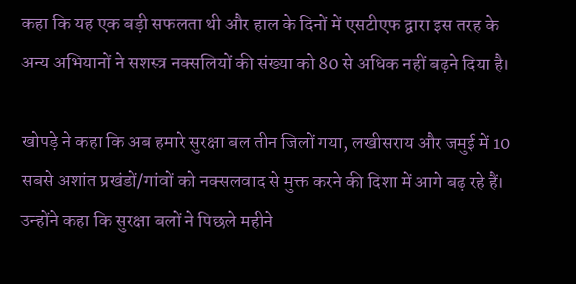कहा कि यह एक बड़ी सफलता थी और हाल के दिनों में एसटीएफ द्वारा इस तरह के अन्य अभियानों ने सशस्त्र नक्सलियों की संख्या को 80 से अधिक नहीं बढ़ने दिया है।

खोपड़े ने कहा कि अब हमारे सुरक्षा बल तीन जिलों गया, लखीसराय और जमुई में 10 सबसे अशांत प्रखंडों/गांवों को नक्सलवाद से मुक्त करने की दिशा में आगे बढ़ रहे हैं। उन्होंने कहा कि सुरक्षा बलों ने पिछले महीने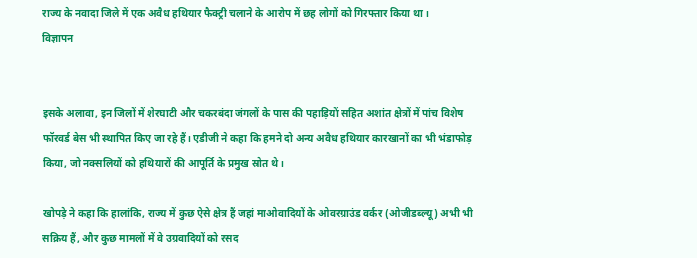राज्य के नवादा जिले में एक अवैध हथियार फैक्ट्री चलाने के आरोप में छह लोगों को गिरफ्तार किया था।
विज्ञापन


इसके अलावा, इन जिलों में शेरघाटी और चकरबंदा जंगलों के पास की पहाड़ियों सहित अशांत क्षेत्रों में पांच विशेष फॉरवर्ड बेस भी स्थापित किए जा रहे हैं। एडीजी ने कहा कि हमने दो अन्य अवैध हथियार कारखानों का भी भंडाफोड़ किया, जो नक्सलियों को हथियारों की आपूर्ति के प्रमुख स्रोत थे।

खोपड़े ने कहा कि हालांकि, राज्य में कुछ ऐसे क्षेत्र हैं जहां माओवादियों के ओवरग्राउंड वर्कर (ओजीडब्ल्यू) अभी भी सक्रिय हैं, और कुछ मामलों में वे उग्रवादियों को रसद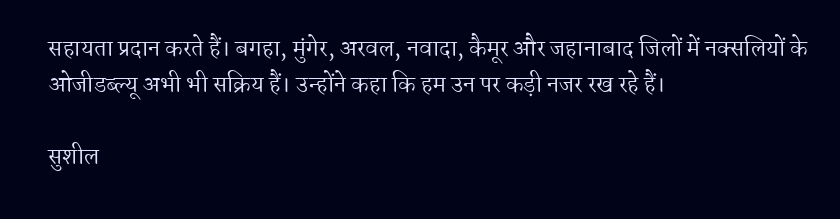सहायता प्रदान करते हैं। बगहा, मुंगेर, अरवल, नवादा, कैमूर और जहानाबाद जिलों में नक्सलियों के ओजीडब्ल्यू अभी भी सक्रिय हैं। उन्होंने कहा कि हम उन पर कड़ी नजर रख रहे हैं।

सुशील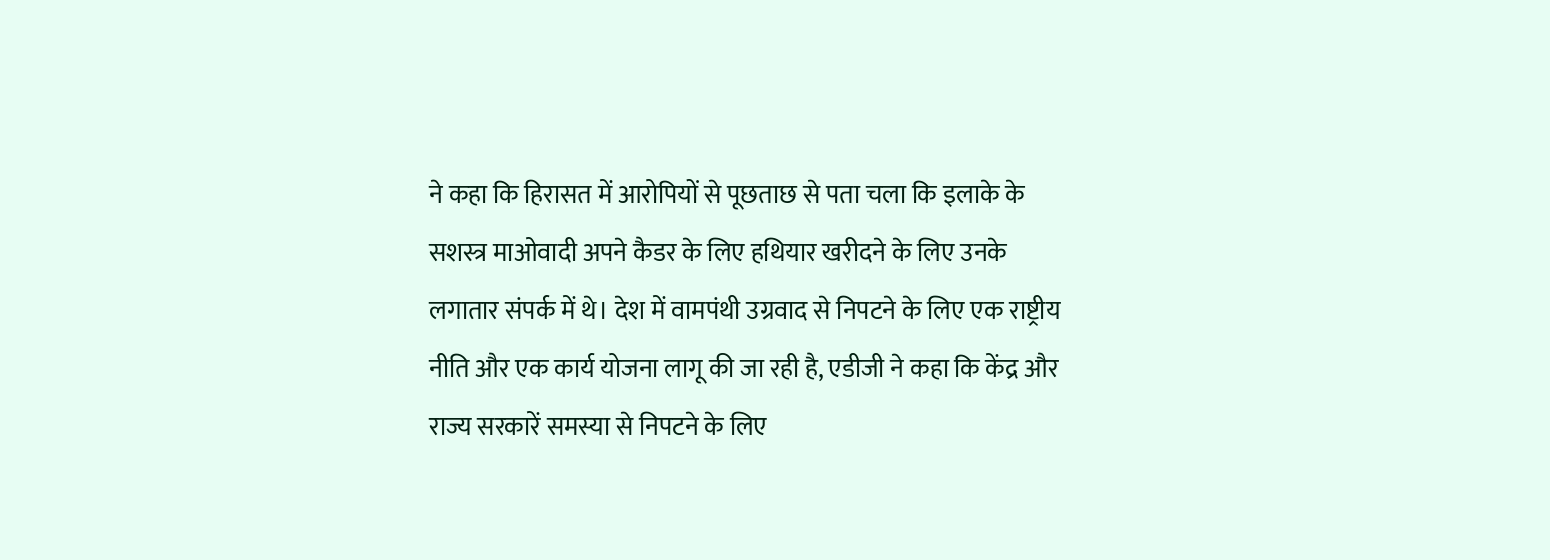ने कहा कि हिरासत में आरोपियों से पूछताछ से पता चला कि इलाके के सशस्त्र माओवादी अपने कैडर के लिए हथियार खरीदने के लिए उनके लगातार संपर्क में थे। देश में वामपंथी उग्रवाद से निपटने के लिए एक राष्ट्रीय नीति और एक कार्य योजना लागू की जा रही है, एडीजी ने कहा कि केंद्र और राज्य सरकारें समस्या से निपटने के लिए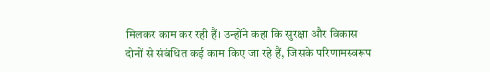मिलकर काम कर रही हैं। उन्होंने कहा कि सुरक्षा और विकास दोनों से संबंधित कई काम किए जा रहे हैं, जिसके परिणामस्वरूप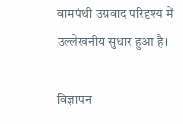वामपंथी उग्रवाद परिदृश्य में उल्लेखनीय सुधार हुआ है।

विज्ञापन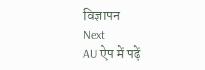विज्ञापन
Next
AU ऐप में पढ़ें